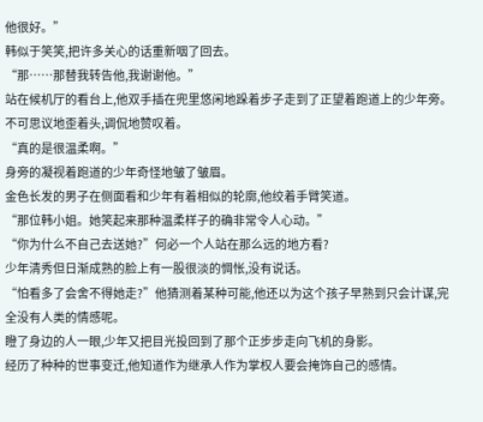他很好。”
韩似于笑笑,把许多关心的话重新咽了回去。
“那……那替我转告他,我谢谢他。”
站在候机厅的看台上,他双手插在兜里悠闲地跺着步子走到了正望着跑道上的少年旁。
不可思议地歪着头,调侃地赞叹着。
“真的是很温柔啊。”
身旁的凝视着跑道的少年奇怪地皱了皱眉。
金色长发的男子在侧面看和少年有着相似的轮廓,他绞着手臂笑道。
“那位韩小姐。她笑起来那种温柔样子的确非常令人心动。”
“你为什么不自己去送她?”何必一个人站在那么远的地方看?
少年清秀但日渐成熟的脸上有一股很淡的惆怅,没有说话。
“怕看多了会舍不得她走?”他猜测着某种可能,他还以为这个孩子早熟到只会计谋,完全没有人类的情感呢。
瞪了身边的人一眼,少年又把目光投回到了那个正步步走向飞机的身影。
经历了种种的世事变迁,他知道作为继承人作为掌权人要会掩饰自己的感情。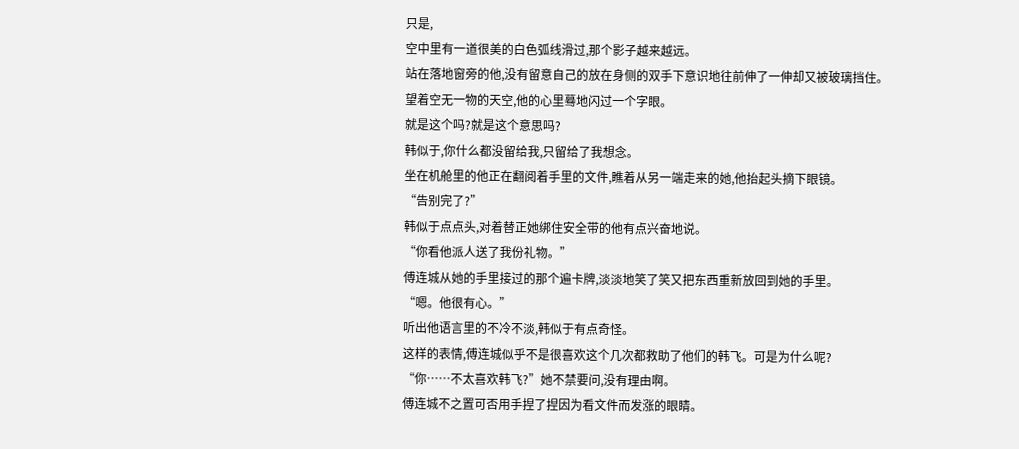只是,
空中里有一道很美的白色弧线滑过,那个影子越来越远。
站在落地窗旁的他,没有留意自己的放在身侧的双手下意识地往前伸了一伸却又被玻璃挡住。
望着空无一物的天空,他的心里蓦地闪过一个字眼。
就是这个吗?就是这个意思吗?
韩似于,你什么都没留给我,只留给了我想念。
坐在机舱里的他正在翻阅着手里的文件,瞧着从另一端走来的她,他抬起头摘下眼镜。
“告别完了?”
韩似于点点头,对着替正她绑住安全带的他有点兴奋地说。
“你看他派人送了我份礼物。”
傅连城从她的手里接过的那个遍卡牌,淡淡地笑了笑又把东西重新放回到她的手里。
“嗯。他很有心。”
听出他语言里的不冷不淡,韩似于有点奇怪。
这样的表情,傅连城似乎不是很喜欢这个几次都救助了他们的韩飞。可是为什么呢?
“你……不太喜欢韩飞?”她不禁要问,没有理由啊。
傅连城不之置可否用手捏了捏因为看文件而发涨的眼睛。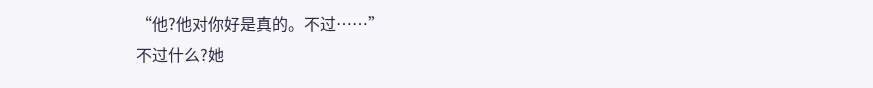“他?他对你好是真的。不过……”
不过什么?她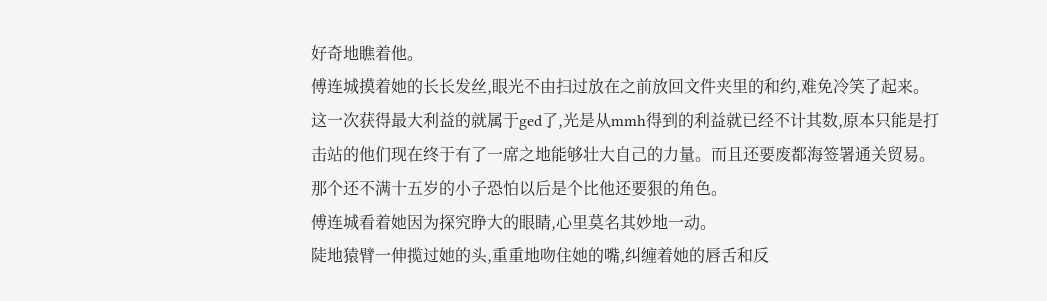好奇地瞧着他。
傅连城摸着她的长长发丝,眼光不由扫过放在之前放回文件夹里的和约,难免冷笑了起来。
这一次获得最大利益的就属于ged了,光是从mmh得到的利益就已经不计其数,原本只能是打击站的他们现在终于有了一席之地能够壮大自己的力量。而且还要废都海签署通关贸易。那个还不满十五岁的小子恐怕以后是个比他还要狠的角色。
傅连城看着她因为探究睁大的眼睛,心里莫名其妙地一动。
陡地猿臂一伸揽过她的头,重重地吻住她的嘴,纠缠着她的唇舌和反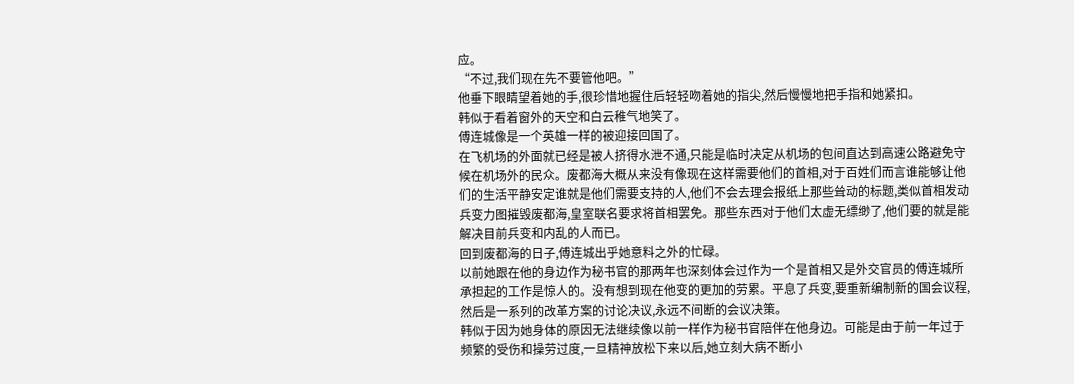应。
“不过,我们现在先不要管他吧。”
他垂下眼睛望着她的手,很珍惜地握住后轻轻吻着她的指尖,然后慢慢地把手指和她紧扣。
韩似于看着窗外的天空和白云稚气地笑了。
傅连城像是一个英雄一样的被迎接回国了。
在飞机场的外面就已经是被人挤得水泄不通,只能是临时决定从机场的包间直达到高速公路避免守候在机场外的民众。废都海大概从来没有像现在这样需要他们的首相,对于百姓们而言谁能够让他们的生活平静安定谁就是他们需要支持的人,他们不会去理会报纸上那些耸动的标题,类似首相发动兵变力图摧毁废都海,皇室联名要求将首相罢免。那些东西对于他们太虚无缥缈了,他们要的就是能解决目前兵变和内乱的人而已。
回到废都海的日子,傅连城出乎她意料之外的忙碌。
以前她跟在他的身边作为秘书官的那两年也深刻体会过作为一个是首相又是外交官员的傅连城所承担起的工作是惊人的。没有想到现在他变的更加的劳累。平息了兵变,要重新编制新的国会议程,然后是一系列的改革方案的讨论决议,永远不间断的会议决策。
韩似于因为她身体的原因无法继续像以前一样作为秘书官陪伴在他身边。可能是由于前一年过于频繁的受伤和操劳过度,一旦精神放松下来以后,她立刻大病不断小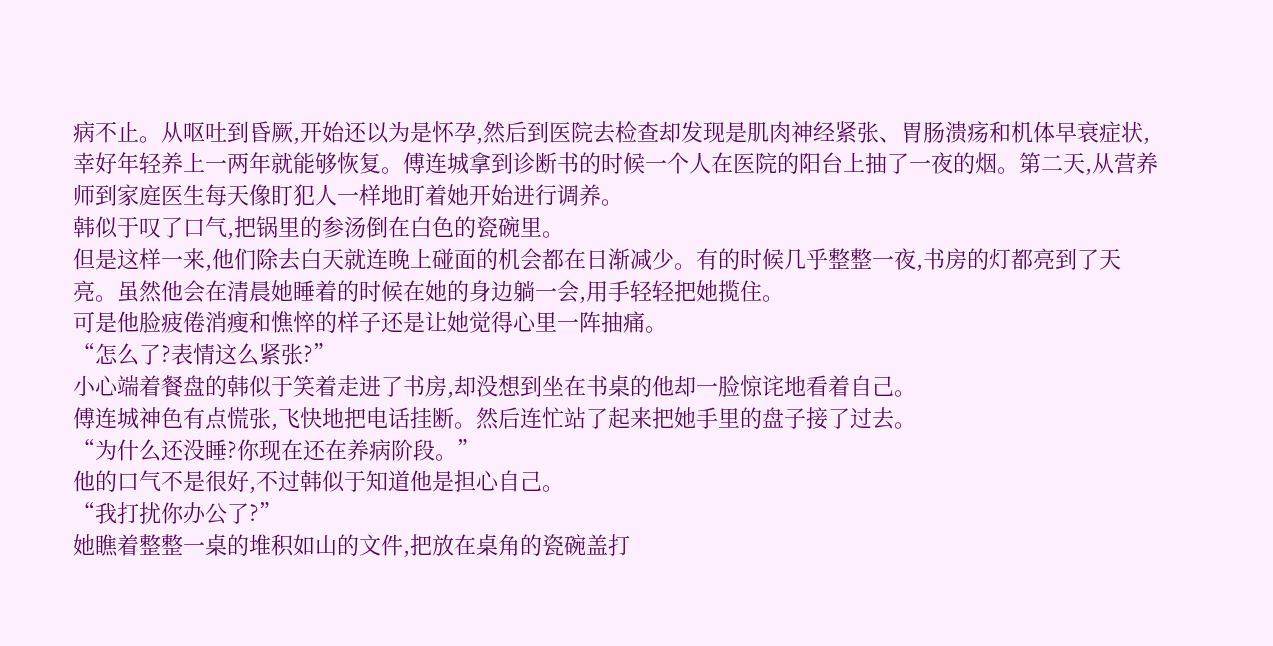病不止。从呕吐到昏厥,开始还以为是怀孕,然后到医院去检查却发现是肌肉神经紧张、胃肠溃疡和机体早衰症状,幸好年轻养上一两年就能够恢复。傅连城拿到诊断书的时候一个人在医院的阳台上抽了一夜的烟。第二天,从营养师到家庭医生每天像盯犯人一样地盯着她开始进行调养。
韩似于叹了口气,把锅里的参汤倒在白色的瓷碗里。
但是这样一来,他们除去白天就连晚上碰面的机会都在日渐减少。有的时候几乎整整一夜,书房的灯都亮到了天亮。虽然他会在清晨她睡着的时候在她的身边躺一会,用手轻轻把她揽住。
可是他脸疲倦消瘦和憔悴的样子还是让她觉得心里一阵抽痛。
“怎么了?表情这么紧张?”
小心端着餐盘的韩似于笑着走进了书房,却没想到坐在书桌的他却一脸惊诧地看着自己。
傅连城神色有点慌张,飞快地把电话挂断。然后连忙站了起来把她手里的盘子接了过去。
“为什么还没睡?你现在还在养病阶段。”
他的口气不是很好,不过韩似于知道他是担心自己。
“我打扰你办公了?”
她瞧着整整一桌的堆积如山的文件,把放在桌角的瓷碗盖打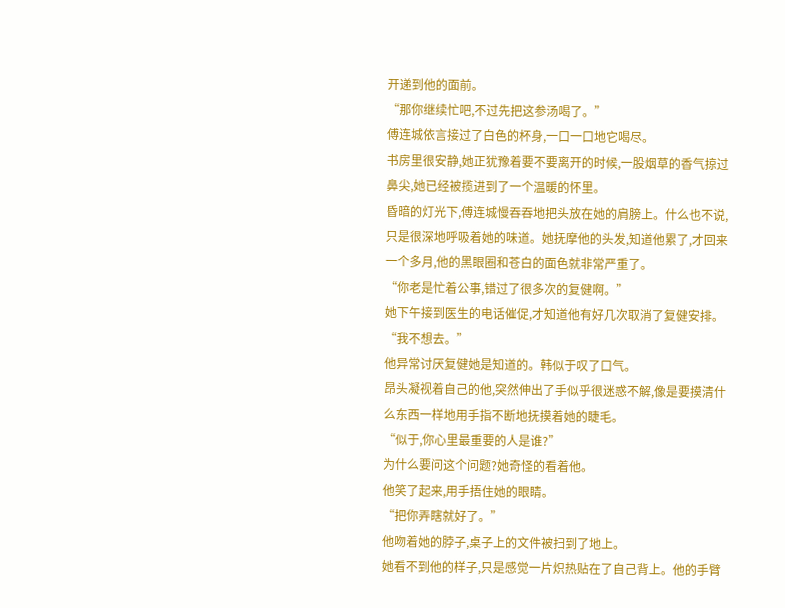开递到他的面前。
“那你继续忙吧,不过先把这参汤喝了。”
傅连城依言接过了白色的杯身,一口一口地它喝尽。
书房里很安静,她正犹豫着要不要离开的时候,一股烟草的香气掠过鼻尖,她已经被揽进到了一个温暖的怀里。
昏暗的灯光下,傅连城慢吞吞地把头放在她的肩膀上。什么也不说,只是很深地呼吸着她的味道。她抚摩他的头发,知道他累了,才回来一个多月,他的黑眼圈和苍白的面色就非常严重了。
“你老是忙着公事,错过了很多次的复健啊。”
她下午接到医生的电话催促,才知道他有好几次取消了复健安排。
“我不想去。”
他异常讨厌复健她是知道的。韩似于叹了口气。
昂头凝视着自己的他,突然伸出了手似乎很迷惑不解,像是要摸清什么东西一样地用手指不断地抚摸着她的睫毛。
“似于,你心里最重要的人是谁?”
为什么要问这个问题?她奇怪的看着他。
他笑了起来,用手捂住她的眼睛。
“把你弄瞎就好了。”
他吻着她的脖子,桌子上的文件被扫到了地上。
她看不到他的样子,只是感觉一片炽热贴在了自己背上。他的手臂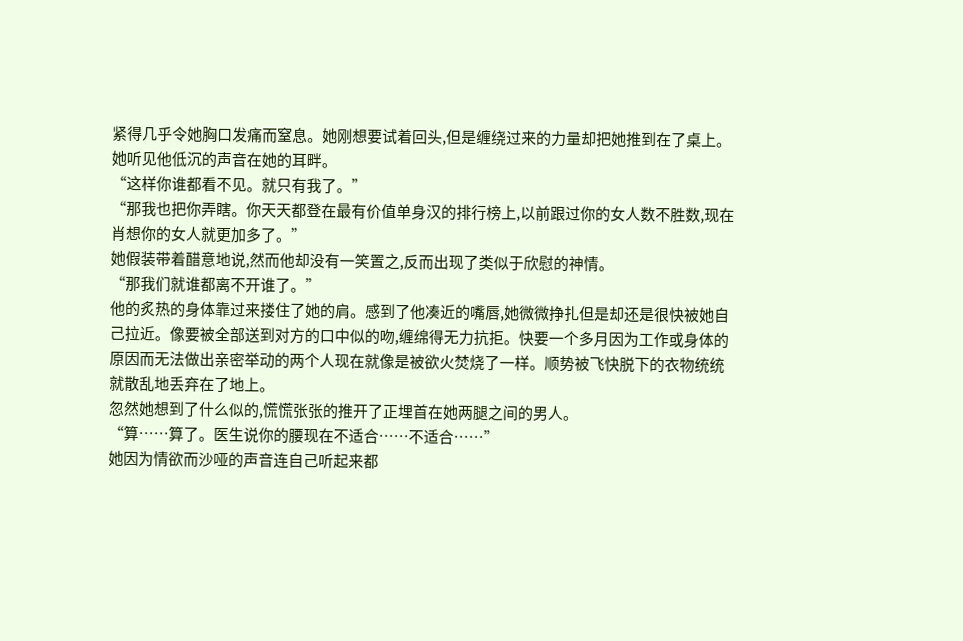紧得几乎令她胸口发痛而窒息。她刚想要试着回头,但是缠绕过来的力量却把她推到在了桌上。
她听见他低沉的声音在她的耳畔。
“这样你谁都看不见。就只有我了。”
“那我也把你弄瞎。你天天都登在最有价值单身汉的排行榜上,以前跟过你的女人数不胜数,现在肖想你的女人就更加多了。”
她假装带着醋意地说,然而他却没有一笑置之,反而出现了类似于欣慰的神情。
“那我们就谁都离不开谁了。”
他的炙热的身体靠过来搂住了她的肩。感到了他凑近的嘴唇,她微微挣扎但是却还是很快被她自己拉近。像要被全部送到对方的口中似的吻,缠绵得无力抗拒。快要一个多月因为工作或身体的原因而无法做出亲密举动的两个人现在就像是被欲火焚烧了一样。顺势被飞快脱下的衣物统统就散乱地丢弃在了地上。
忽然她想到了什么似的,慌慌张张的推开了正埋首在她两腿之间的男人。
“算……算了。医生说你的腰现在不适合……不适合……”
她因为情欲而沙哑的声音连自己听起来都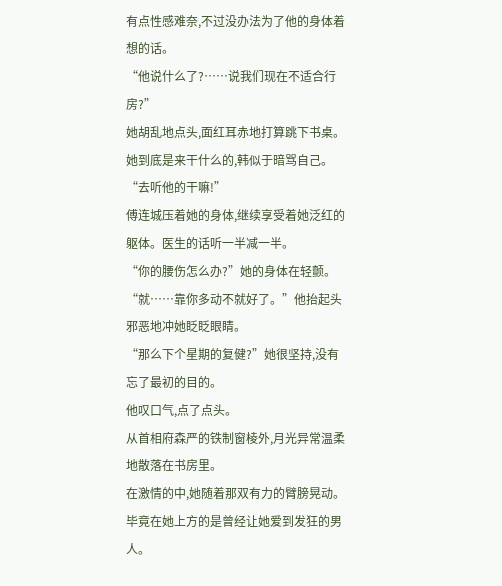有点性感难奈,不过没办法为了他的身体着想的话。
“他说什么了?……说我们现在不适合行房?”
她胡乱地点头,面红耳赤地打算跳下书桌。她到底是来干什么的,韩似于暗骂自己。
“去听他的干嘛!”
傅连城压着她的身体,继续享受着她泛红的躯体。医生的话听一半减一半。
“你的腰伤怎么办?”她的身体在轻颤。
“就……靠你多动不就好了。”他抬起头邪恶地冲她眨眨眼睛。
“那么下个星期的复健?”她很坚持,没有忘了最初的目的。
他叹口气,点了点头。
从首相府森严的铁制窗棱外,月光异常温柔地散落在书房里。
在激情的中,她随着那双有力的臂膀晃动。毕竟在她上方的是曾经让她爱到发狂的男人。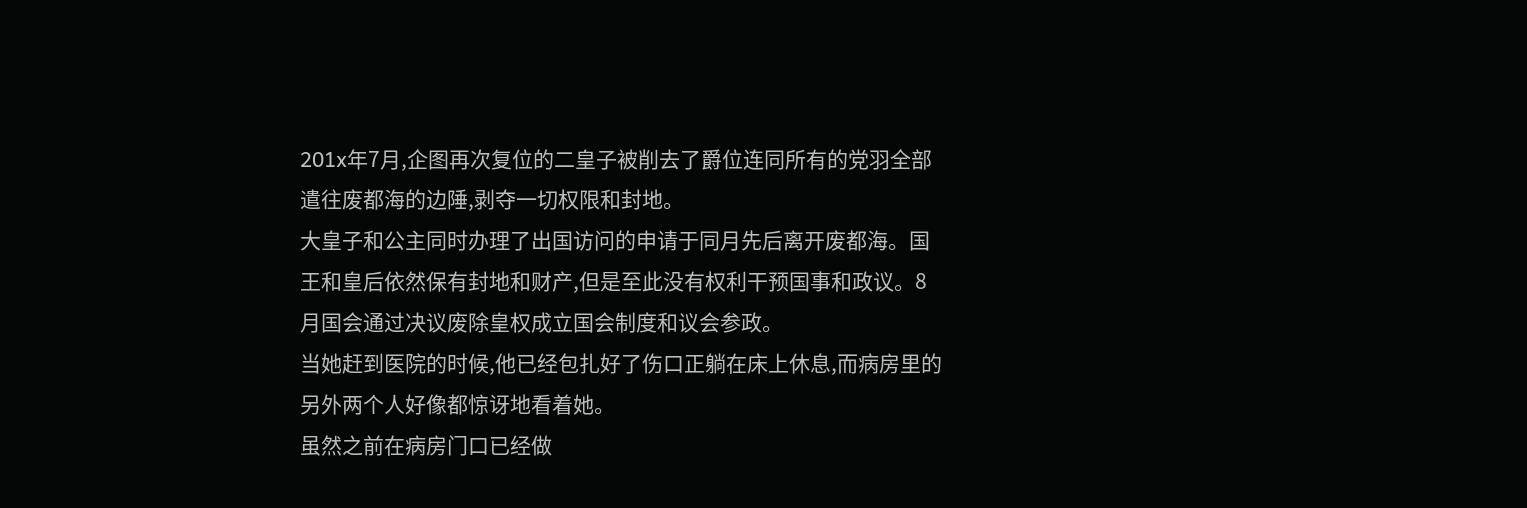201x年7月,企图再次复位的二皇子被削去了爵位连同所有的党羽全部遣往废都海的边陲,剥夺一切权限和封地。
大皇子和公主同时办理了出国访问的申请于同月先后离开废都海。国王和皇后依然保有封地和财产,但是至此没有权利干预国事和政议。8月国会通过决议废除皇权成立国会制度和议会参政。
当她赶到医院的时候,他已经包扎好了伤口正躺在床上休息,而病房里的另外两个人好像都惊讶地看着她。
虽然之前在病房门口已经做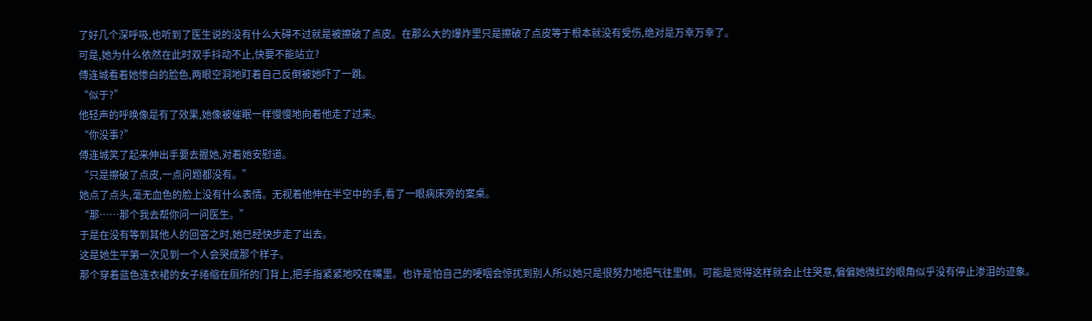了好几个深呼吸,也听到了医生说的没有什么大碍不过就是被擦破了点皮。在那么大的爆炸里只是擦破了点皮等于根本就没有受伤,绝对是万幸万幸了。
可是,她为什么依然在此时双手抖动不止,快要不能站立?
傅连城看着她惨白的脸色,两眼空洞地盯着自己反倒被她吓了一跳。
“似于?”
他轻声的呼唤像是有了效果,她像被催眠一样慢慢地向着他走了过来。
“你没事?”
傅连城笑了起来伸出手要去握她,对着她安慰道。
“只是擦破了点皮,一点问题都没有。”
她点了点头,毫无血色的脸上没有什么表情。无视着他伸在半空中的手,看了一眼病床旁的案桌。
“那……那个我去帮你问一问医生。”
于是在没有等到其他人的回答之时,她已经快步走了出去。
这是她生平第一次见到一个人会哭成那个样子。
那个穿着蓝色连衣裙的女子绻缩在厕所的门背上,把手指紧紧地咬在嘴里。也许是怕自己的哽咽会惊扰到别人所以她只是很努力地把气往里倒。可能是觉得这样就会止住哭意,偏偏她微红的眼角似乎没有停止渗泪的迹象。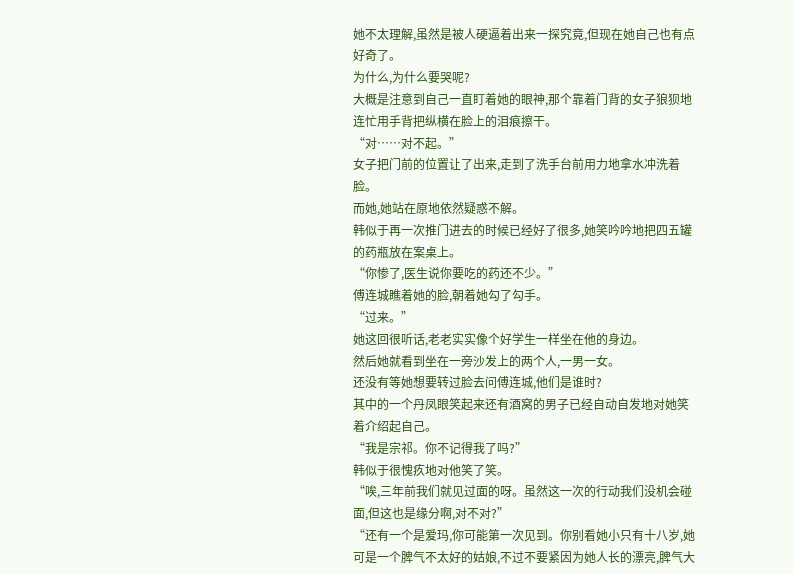她不太理解,虽然是被人硬逼着出来一探究竟,但现在她自己也有点好奇了。
为什么,为什么要哭呢?
大概是注意到自己一直盯着她的眼神,那个靠着门背的女子狼狈地连忙用手背把纵横在脸上的泪痕擦干。
“对……对不起。”
女子把门前的位置让了出来,走到了洗手台前用力地拿水冲洗着脸。
而她,她站在原地依然疑惑不解。
韩似于再一次推门进去的时候已经好了很多,她笑吟吟地把四五罐的药瓶放在案桌上。
“你惨了,医生说你要吃的药还不少。”
傅连城瞧着她的脸,朝着她勾了勾手。
“过来。”
她这回很听话,老老实实像个好学生一样坐在他的身边。
然后她就看到坐在一旁沙发上的两个人,一男一女。
还没有等她想要转过脸去问傅连城,他们是谁时?
其中的一个丹凤眼笑起来还有酒窝的男子已经自动自发地对她笑着介绍起自己。
“我是宗祁。你不记得我了吗?”
韩似于很愧疚地对他笑了笑。
“唉,三年前我们就见过面的呀。虽然这一次的行动我们没机会碰面,但这也是缘分啊,对不对?”
“还有一个是爱玛,你可能第一次见到。你别看她小只有十八岁,她可是一个脾气不太好的姑娘,不过不要紧因为她人长的漂亮,脾气大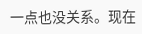一点也没关系。现在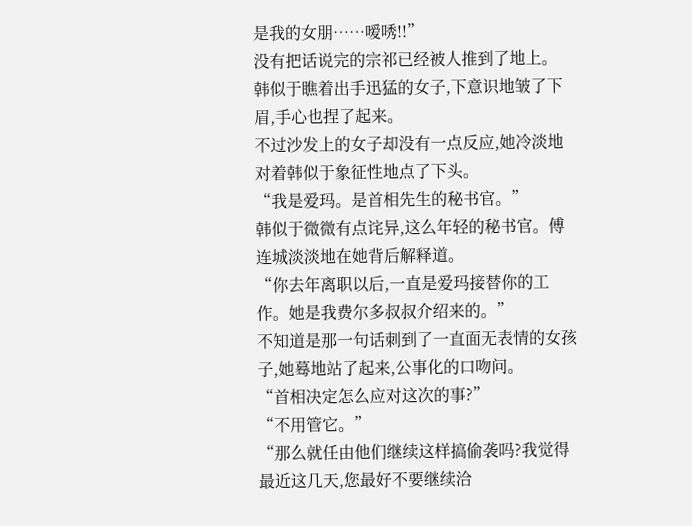是我的女朋……嗳唀!!”
没有把话说完的宗祁已经被人推到了地上。
韩似于瞧着出手迅猛的女子,下意识地皱了下眉,手心也捏了起来。
不过沙发上的女子却没有一点反应,她冷淡地对着韩似于象征性地点了下头。
“我是爱玛。是首相先生的秘书官。”
韩似于微微有点诧异,这么年轻的秘书官。傅连城淡淡地在她背后解释道。
“你去年离职以后,一直是爱玛接替你的工作。她是我费尔多叔叔介绍来的。”
不知道是那一句话刺到了一直面无表情的女孩子,她蓦地站了起来,公事化的口吻问。
“首相决定怎么应对这次的事?”
“不用管它。”
“那么就任由他们继续这样搞偷袭吗?我觉得最近这几天,您最好不要继续洽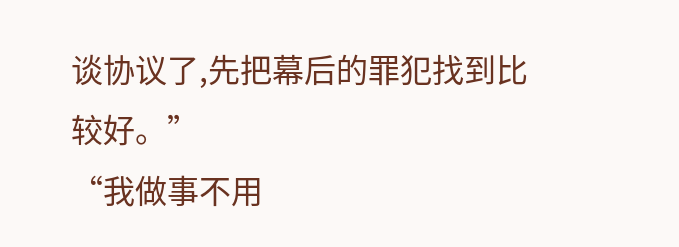谈协议了,先把幕后的罪犯找到比较好。”
“我做事不用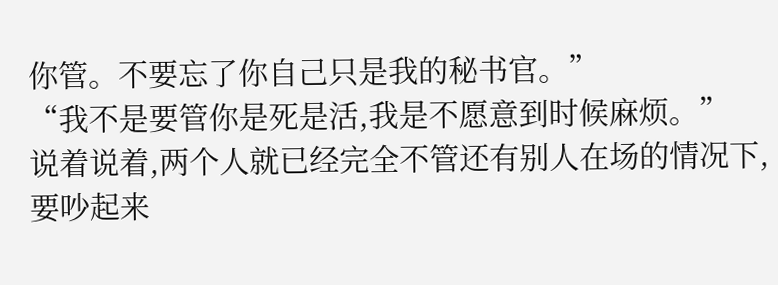你管。不要忘了你自己只是我的秘书官。”
“我不是要管你是死是活,我是不愿意到时候麻烦。”
说着说着,两个人就已经完全不管还有别人在场的情况下,要吵起来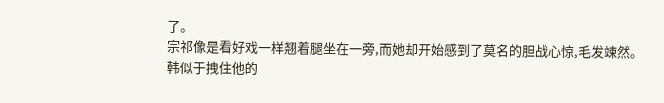了。
宗祁像是看好戏一样翘着腿坐在一旁,而她却开始感到了莫名的胆战心惊,毛发竦然。
韩似于拽住他的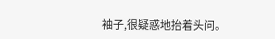袖子,很疑惑地抬着头问。